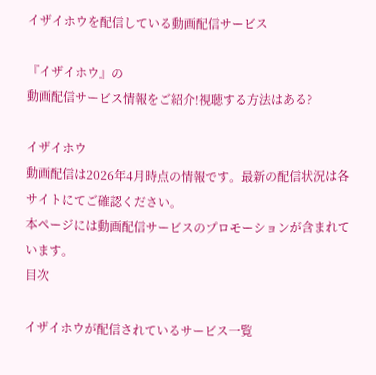イザイホウを配信している動画配信サービス

『イザイホウ』の
動画配信サービス情報をご紹介!視聴する方法はある?

イザイホウ
動画配信は2026年4月時点の情報です。最新の配信状況は各サイトにてご確認ください。
本ページには動画配信サービスのプロモーションが含まれています。
目次

イザイホウが配信されているサービス一覧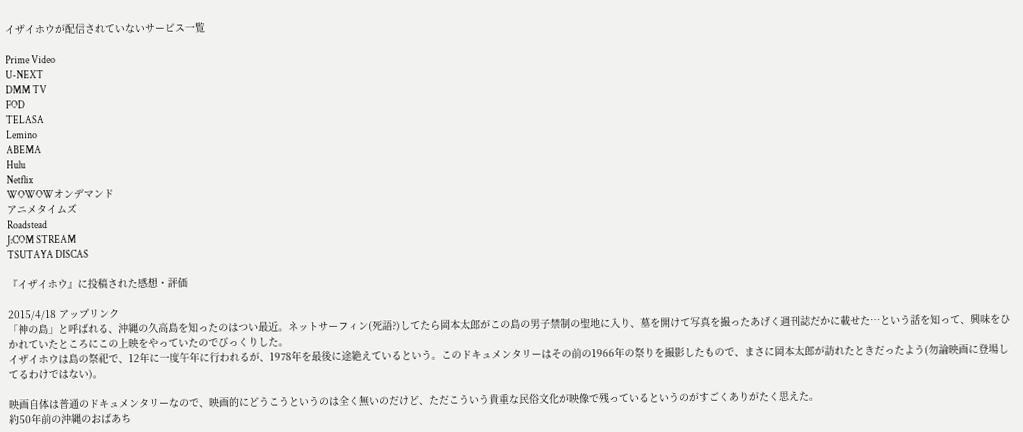イザイホウが配信されていないサービス一覧

Prime Video
U-NEXT
DMM TV
FOD
TELASA
Lemino
ABEMA
Hulu
Netflix
WOWOWオンデマンド
アニメタイムズ
Roadstead
J:COM STREAM
TSUTAYA DISCAS

『イザイホウ』に投稿された感想・評価

2015/4/18 アップリンク
「神の島」と呼ばれる、沖縄の久高島を知ったのはつい最近。ネットサーフィン(死語?)してたら岡本太郎がこの島の男子禁制の聖地に入り、墓を開けて写真を撮ったあげく週刊誌だかに載せた…という話を知って、興味をひかれていたところにこの上映をやっていたのでびっくりした。
イザイホウは島の祭祀で、12年に一度午年に行われるが、1978年を最後に途絶えているという。このドキュメンタリーはその前の1966年の祭りを撮影したもので、まさに岡本太郎が訪れたときだったよう(勿論映画に登場してるわけではない)。

映画自体は普通のドキュメンタリーなので、映画的にどうこうというのは全く無いのだけど、ただこういう貴重な民俗文化が映像で残っているというのがすごくありがたく思えた。
約50年前の沖縄のおばあち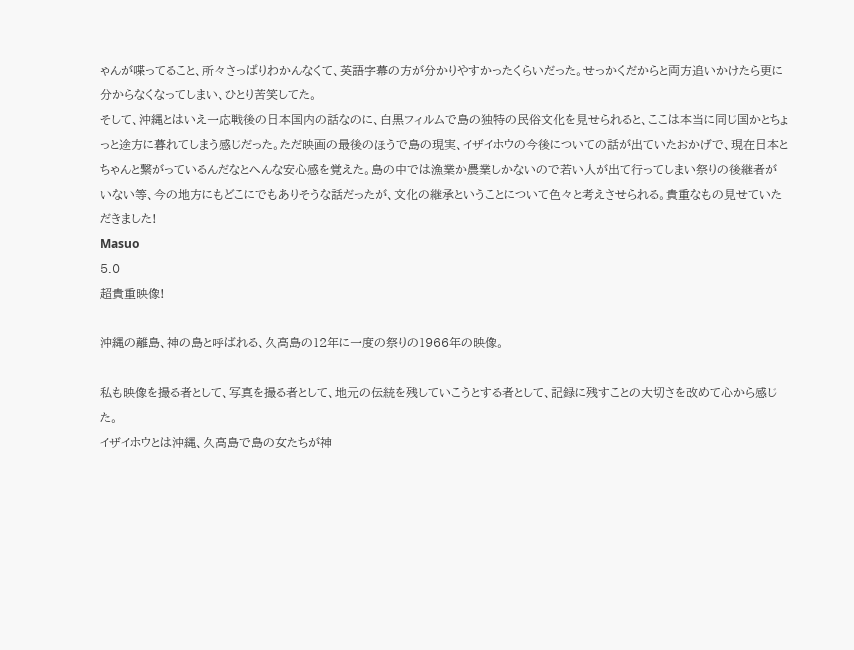ゃんが喋ってること、所々さっぱりわかんなくて、英語字幕の方が分かりやすかったくらいだった。せっかくだからと両方追いかけたら更に分からなくなってしまい、ひとり苦笑してた。
そして、沖縄とはいえ一応戦後の日本国内の話なのに、白黒フィルムで島の独特の民俗文化を見せられると、ここは本当に同じ国かとちょっと途方に暮れてしまう感じだった。ただ映画の最後のほうで島の現実、イザイホウの今後についての話が出ていたおかげで、現在日本とちゃんと繋がっているんだなとへんな安心感を覚えた。島の中では漁業か農業しかないので若い人が出て行ってしまい祭りの後継者がいない等、今の地方にもどこにでもありそうな話だったが、文化の継承ということについて色々と考えさせられる。貴重なもの見せていただきました!
Masuo
5.0
超貴重映像!

沖縄の離島、神の島と呼ばれる、久高島の12年に一度の祭りの1966年の映像。

私も映像を撮る者として、写真を撮る者として、地元の伝統を残していこうとする者として、記録に残すことの大切さを改めて心から感じた。
イザイホウとは沖縄、久高島で島の女たちが神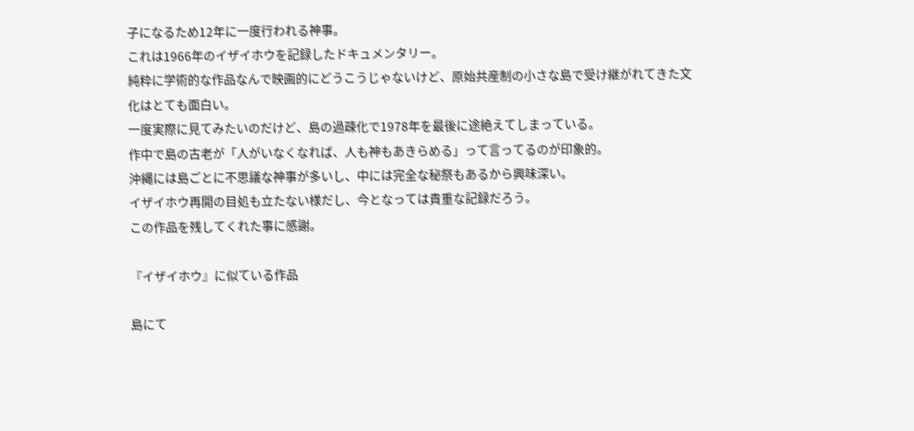子になるため12年に一度行われる神事。
これは1966年のイザイホウを記録したドキュメンタリー。
純粋に学術的な作品なんで映画的にどうこうじゃないけど、原始共産制の小さな島で受け継がれてきた文化はとても面白い。
一度実際に見てみたいのだけど、島の過疎化で1978年を最後に途絶えてしまっている。
作中で島の古老が「人がいなくなれば、人も神もあきらめる」って言ってるのが印象的。
沖縄には島ごとに不思議な神事が多いし、中には完全な秘祭もあるから興味深い。
イザイホウ再開の目処も立たない様だし、今となっては貴重な記録だろう。
この作品を残してくれた事に感謝。

『イザイホウ』に似ている作品

島にて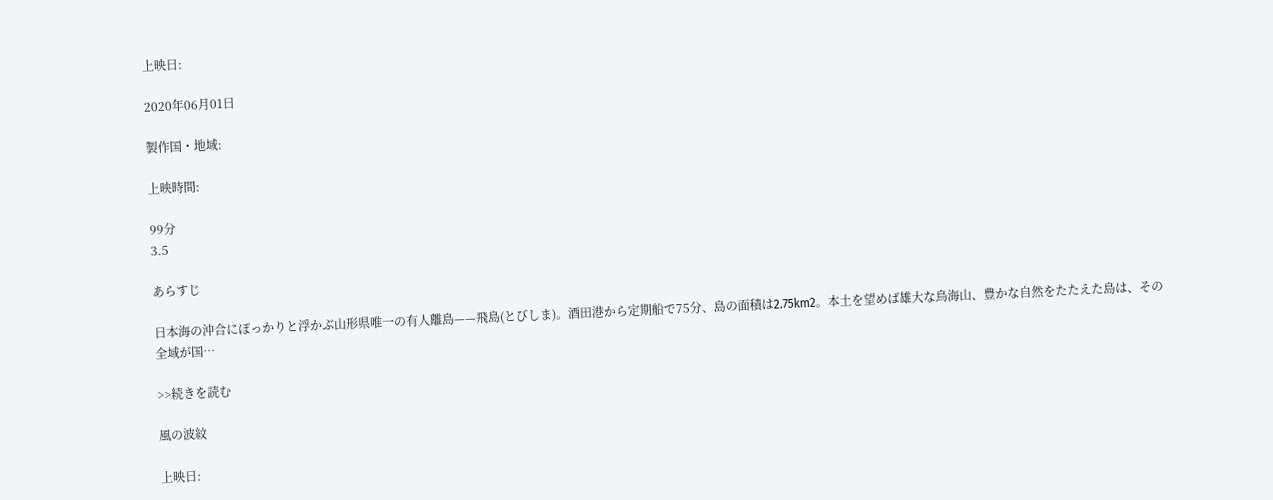上映日:

2020年06月01日

製作国・地域:

上映時間:

99分
3.5

あらすじ

日本海の沖合にぽっかりと浮かぶ山形県唯一の有人離島——飛島(とびしま)。酒田港から定期船で75分、島の面積は2.75km2。本土を望めば雄大な鳥海山、豊かな自然をたたえた島は、その全域が国…

>>続きを読む

風の波紋

上映日: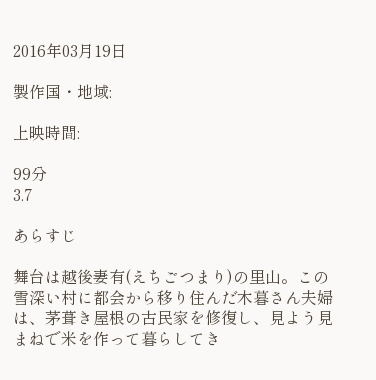2016年03月19日

製作国・地域:

上映時間:

99分
3.7

あらすじ

舞台は越後妻有(えちごつまり)の里山。この雪深い村に都会から移り住んだ木暮さん夫婦は、茅葺き屋根の古民家を修復し、見よう見まねで米を作って暮らしてき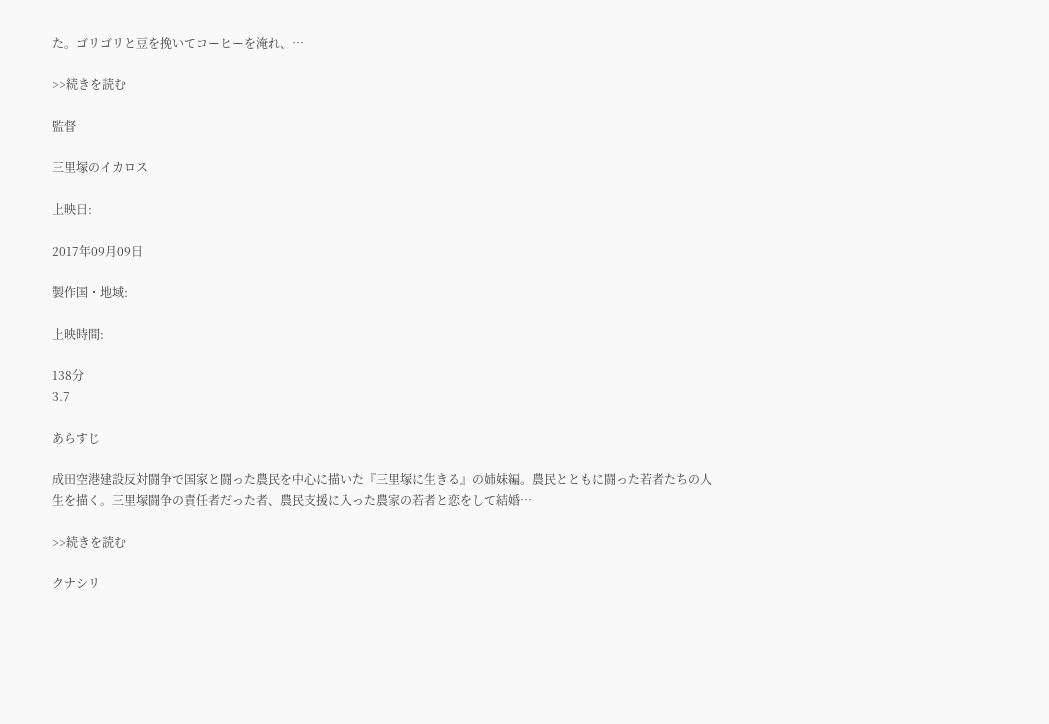た。ゴリゴリと豆を挽いてコーヒーを淹れ、…

>>続きを読む

監督

三里塚のイカロス

上映日:

2017年09月09日

製作国・地域:

上映時間:

138分
3.7

あらすじ

成田空港建設反対闘争で国家と闘った農民を中心に描いた『三里塚に生きる』の姉妹編。農民とともに闘った若者たちの人生を描く。三里塚闘争の責任者だった者、農民支援に入った農家の若者と恋をして結婚…

>>続きを読む

クナシリ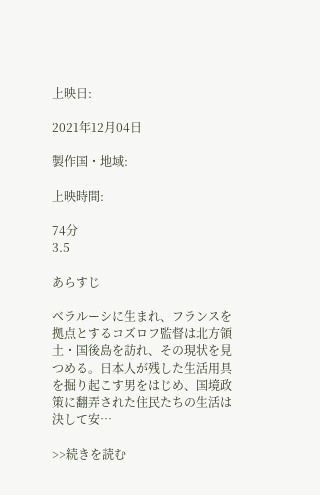上映日:

2021年12月04日

製作国・地域:

上映時間:

74分
3.5

あらすじ

ベラルーシに生まれ、フランスを拠点とするコズロフ監督は北方領土・国後島を訪れ、その現状を見つめる。日本人が残した生活用具を掘り起こす男をはじめ、国境政策に翻弄された住民たちの生活は決して安…

>>続きを読む